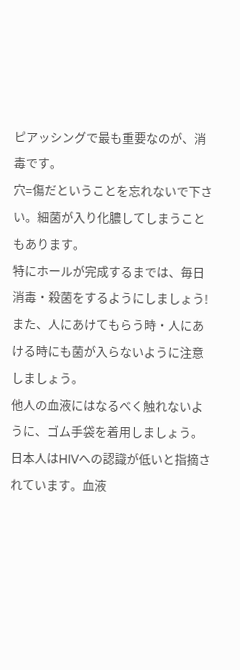ピアッシングで最も重要なのが、消毒です。
穴=傷だということを忘れないで下さい。細菌が入り化膿してしまうこともあります。
特にホールが完成するまでは、毎日消毒・殺菌をするようにしましょう!
また、人にあけてもらう時・人にあける時にも菌が入らないように注意しましょう。
他人の血液にはなるべく触れないように、ゴム手袋を着用しましょう。日本人はHIVへの認識が低いと指摘されています。血液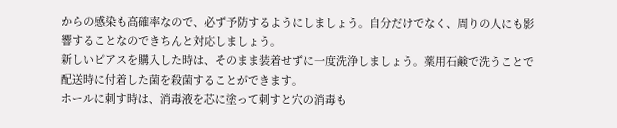からの感染も高確率なので、必ず予防するようにしましょう。自分だけでなく、周りの人にも影響することなのできちんと対応しましょう。
新しいピアスを購入した時は、そのまま装着せずに一度洗浄しましょう。薬用石鹸で洗うことで配送時に付着した菌を殺菌することができます。
ホールに刺す時は、消毒液を芯に塗って刺すと穴の消毒も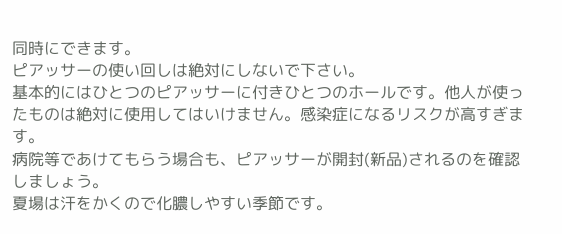同時にできます。
ピアッサーの使い回しは絶対にしないで下さい。
基本的にはひとつのピアッサーに付きひとつのホールです。他人が使ったものは絶対に使用してはいけません。感染症になるリスクが高すぎます。
病院等であけてもらう場合も、ピアッサーが開封(新品)されるのを確認しましょう。
夏場は汗をかくので化膿しやすい季節です。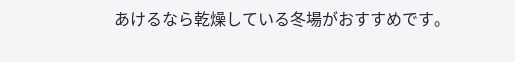あけるなら乾燥している冬場がおすすめです。